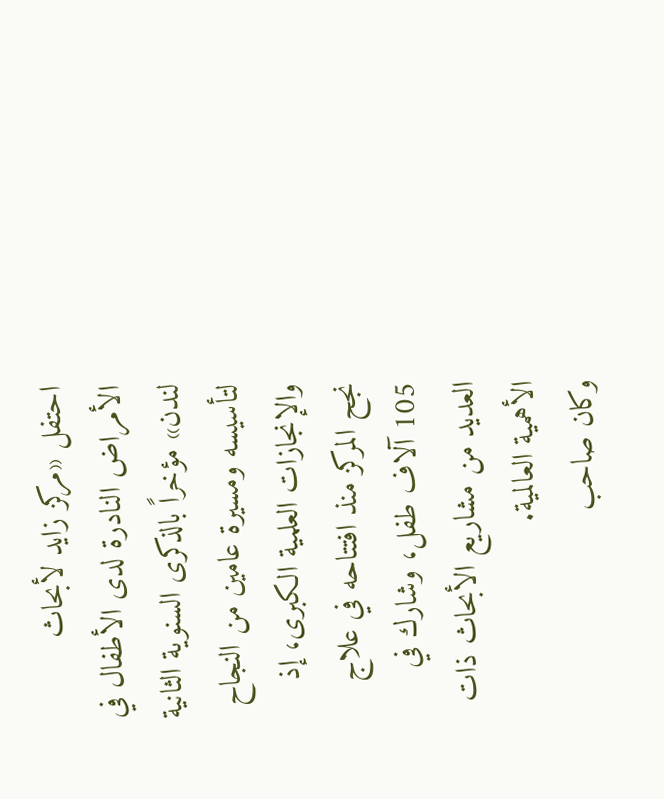احتفل «مركز زايد لأبحاث الأمراض النادرة لدى الأطفال في لندن» مؤخراً بالذكرى السنوية الثانية لتأسيسه ومسيرة عامين من النجاح والإنجازات العلمية الكبرى، إذ نجح المركز منذ افتتاحه في علاج 105 آلاف طفل، وشارك في العديد من مشاريع الأبحاث ذات الأهمية العالمية.
وكان صاحب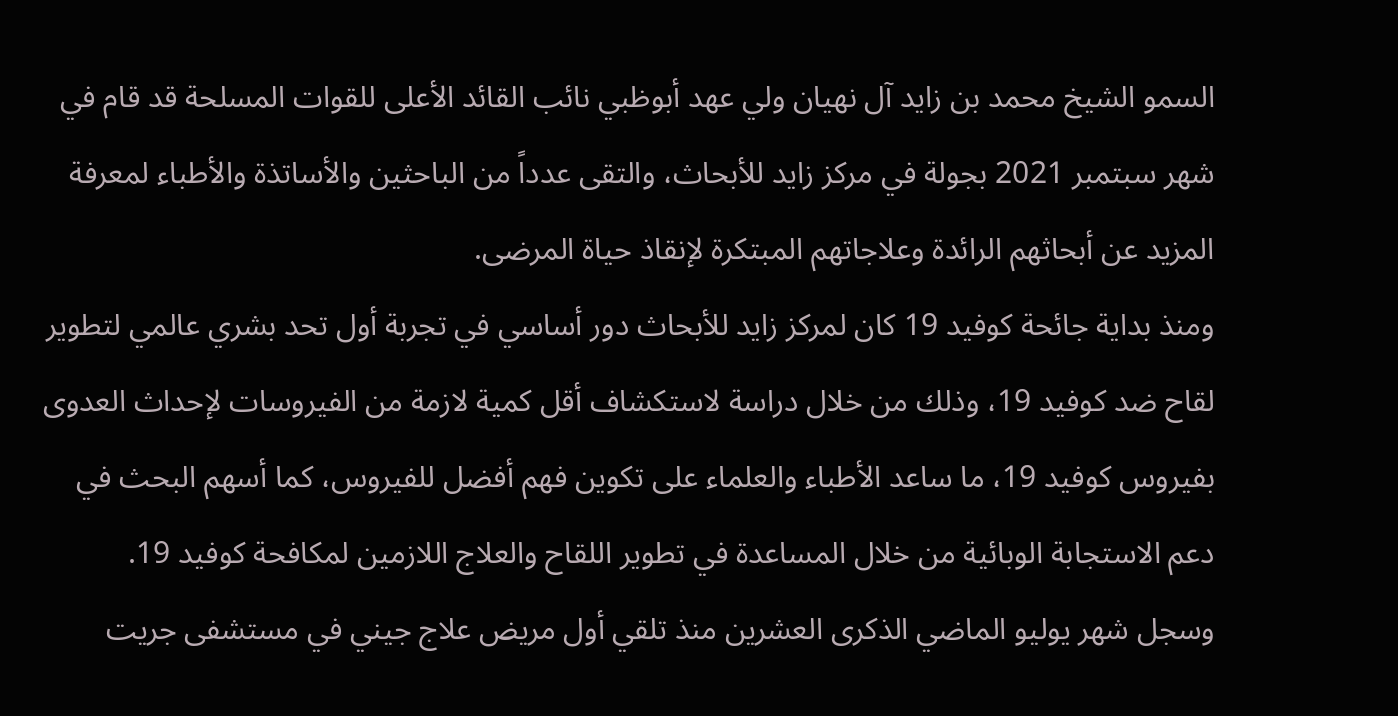السمو الشيخ محمد بن زايد آل نهيان ولي عهد أبوظبي نائب القائد الأعلى للقوات المسلحة قد قام في شهر سبتمبر 2021 بجولة في مركز زايد للأبحاث، والتقى عدداً من الباحثين والأساتذة والأطباء لمعرفة المزيد عن أبحاثهم الرائدة وعلاجاتهم المبتكرة لإنقاذ حياة المرضى.
ومنذ بداية جائحة كوفيد 19 كان لمركز زايد للأبحاث دور أساسي في تجربة أول تحد بشري عالمي لتطوير لقاح ضد كوفيد 19، وذلك من خلال دراسة لاستكشاف أقل كمية لازمة من الفيروسات لإحداث العدوى بفيروس كوفيد 19، ما ساعد الأطباء والعلماء على تكوين فهم أفضل للفيروس، كما أسهم البحث في دعم الاستجابة الوبائية من خلال المساعدة في تطوير اللقاح والعلاج اللازمين لمكافحة كوفيد 19.
وسجل شهر يوليو الماضي الذكرى العشرين منذ تلقي أول مريض علاج جيني في مستشفى جريت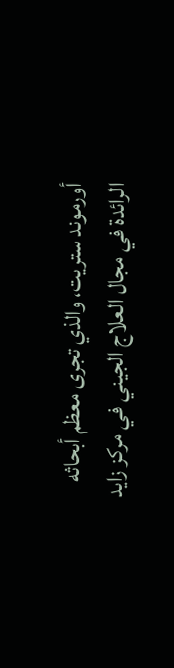أورموند ستريت، والذي تجرى معظم أبحاثه الرائدة في مجال العلاج الجيني في مركز زايد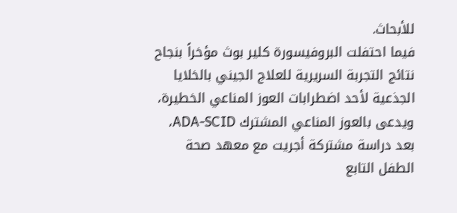للأبحاث.
فيما احتفلت البروفيسورة كلير بوث مؤخراً بنجاح نتائج التجربة السريرية للعلاج الجيني بالخلايا الجذعية لأحد اضطرابات العوز المناعي الخطيرة، ويدعى بالعوز المناعي المشترك ADA-SCID، بعد دراسة مشتركة أجريت مع معهد صحة الطفل التابع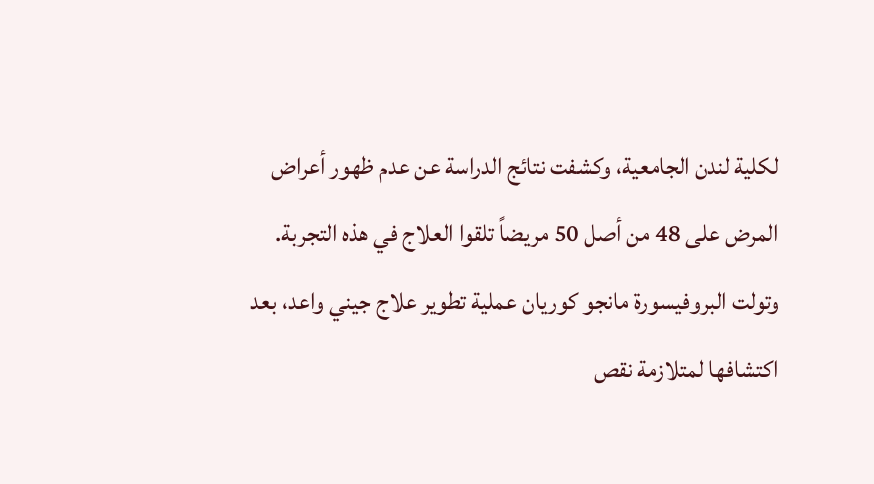لكلية لندن الجامعية، وكشفت نتائج الدراسة عن عدم ظهور أعراض المرض على 48 من أصل 50 مريضاً تلقوا العلاج في هذه التجربة.
وتولت البروفيسورة مانجو كوريان عملية تطوير علاج جيني واعد، بعد اكتشافها لمتلازمة نقص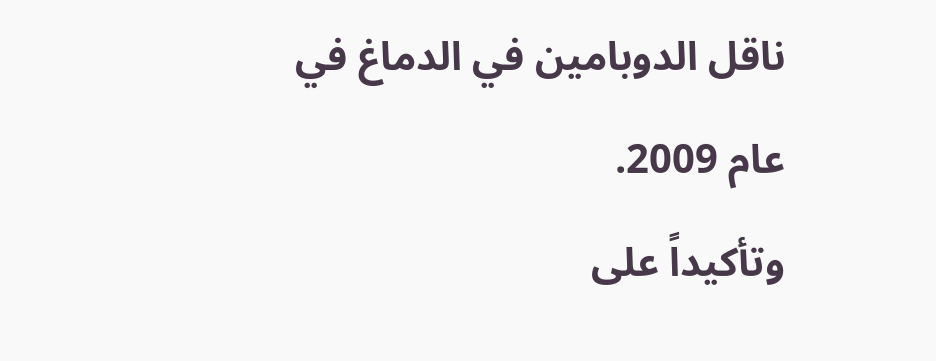ناقل الدوبامين في الدماغ في عام 2009.
وتأكيداً على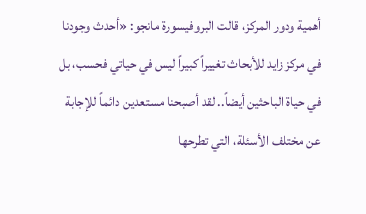أهمية ودور المركز، قالت البروفيسورة مانجو: «أحدث وجودنا في مركز زايد للأبحاث تغييراً كبيراً ليس في حياتي فحسب، بل في حياة الباحثين أيضاً.. لقد أصبحنا مستعدين دائماً للإجابة عن مختلف الأسئلة، التي تطرحها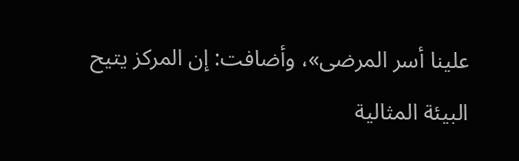علينا أسر المرضى»، وأضافت: إن المركز يتيح البيئة المثالية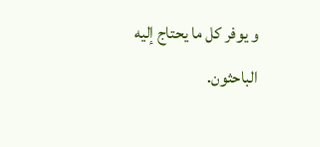و يوفر كل ما يحتاج إليه الباحثون.